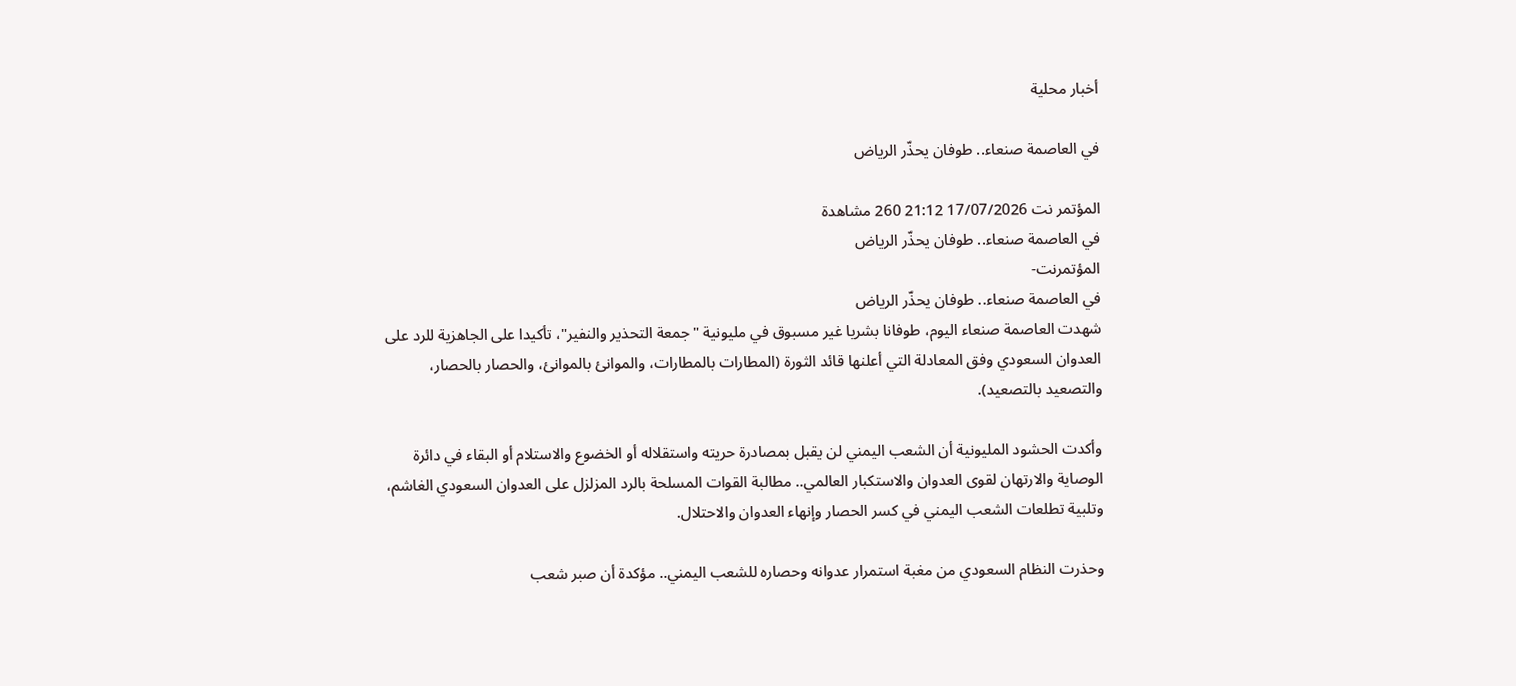أخبار محلية

في العاصمة صنعاء.. طوفان يحذّر الرياض

المؤتمر نت 17/07/2026 21:12 260 مشاهدة
في العاصمة صنعاء.. طوفان يحذّر الرياض
المؤتمرنت-
في العاصمة صنعاء.. طوفان يحذّر الرياض
شهدت العاصمة صنعاء اليوم، طوفانا بشريا غير مسبوق في مليونية "جمعة التحذير والنفير"، تأكيدا على الجاهزية للرد على العدوان السعودي وفق المعادلة التي أعلنها قائد الثورة (المطارات بالمطارات، والموانئ بالموانئ، والحصار بالحصار، والتصعيد بالتصعيد).

وأكدت الحشود المليونية أن الشعب اليمني لن يقبل بمصادرة حريته واستقلاله أو الخضوع والاستلام أو البقاء في دائرة الوصاية والارتهان لقوى العدوان والاستكبار العالمي.. مطالبة القوات المسلحة بالرد المزلزل على العدوان السعودي الغاشم، وتلبية تطلعات الشعب اليمني في كسر الحصار وإنهاء العدوان والاحتلال.

وحذرت النظام السعودي من مغبة استمرار عدوانه وحصاره للشعب اليمني.. مؤكدة أن صبر شعب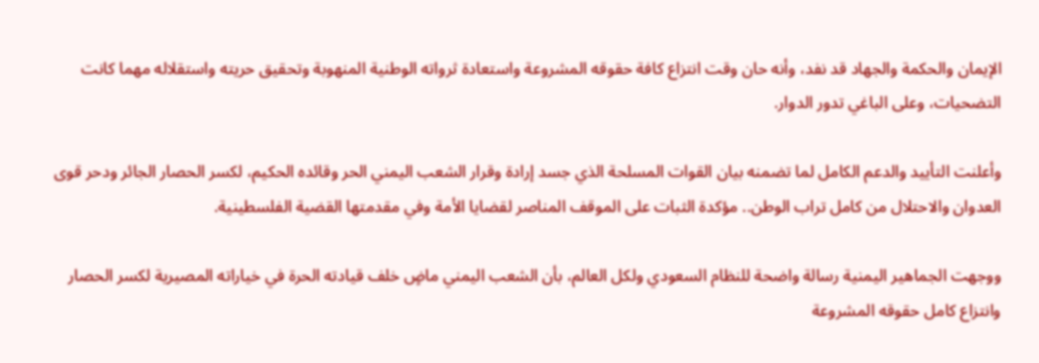الإيمان والحكمة والجهاد قد نفد، وأنه حان وقت انتزاع كافة حقوقه المشروعة واستعادة ثرواته الوطنية المنهوبة وتحقيق حريته واستقلاله مهما كانت التضحيات، وعلى الباغي تدور الدوار.

وأعلنت التأييد والدعم الكامل لما تضمنه بيان القوات المسلحة الذي جسد إرادة وقرار الشعب اليمني الحر وقائده الحكيم، لكسر الحصار الجائر ودحر قوى العدوان والاحتلال من كامل تراب الوطن.. مؤكدة الثبات على الموقف المناصر لقضايا الأمة وفي مقدمتها القضية الفلسطينية.

ووجهت الجماهير اليمنية رسالة واضحة للنظام السعودي ولكل العالم، بأن الشعب اليمني ماضٍ خلف قيادته الحرة في خياراته المصيرية لكسر الحصار وانتزاع كامل حقوقه المشروعة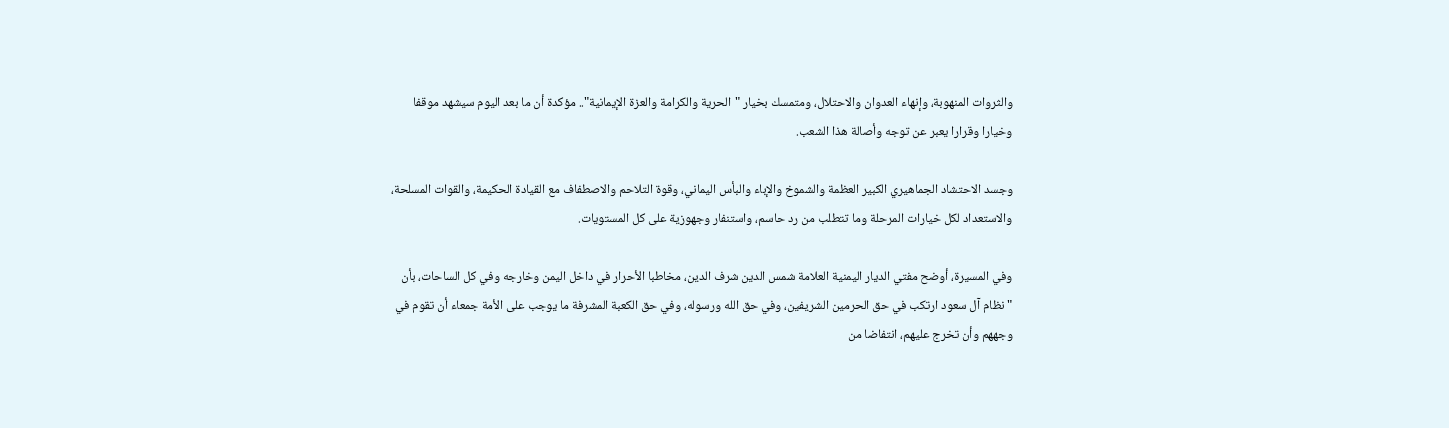والثروات المنهوبة، وإنهاء العدوان والاحتلال، ومتمسك بخيار "الحرية والكرامة والعزة الإيمانية".. مؤكدة أن ما بعد اليوم سيشهد موقفا وخيارا وقرارا يعبر عن توجه وأصالة هذا الشعب.

وجسد الاحتشاد الجماهيري الكبير العظمة والشموخ والإباء والبأس اليماني، وقوة التلاحم والاصطفاف مع القيادة الحكيمة، والقوات المسلحة، والاستعداد لكل خيارات المرحلة وما تتطلب من رد حاسم، واستنفار وجهوزية على كل المستويات.

وفي المسيرة، أوضح مفتي الديار اليمنية العلامة شمس الدين شرف الدين، مخاطبا الأحرار في داخل اليمن وخارجه وفي كل الساحات، بأن "نظام آل سعود ارتكب في حق الحرمين الشريفين، وفي حق الله ورسوله، وفي حق الكعبة المشرفة ما يوجب على الأمة جمعاء أن تقوم في وجههم وأن تخرج عليهم، انتفاضا من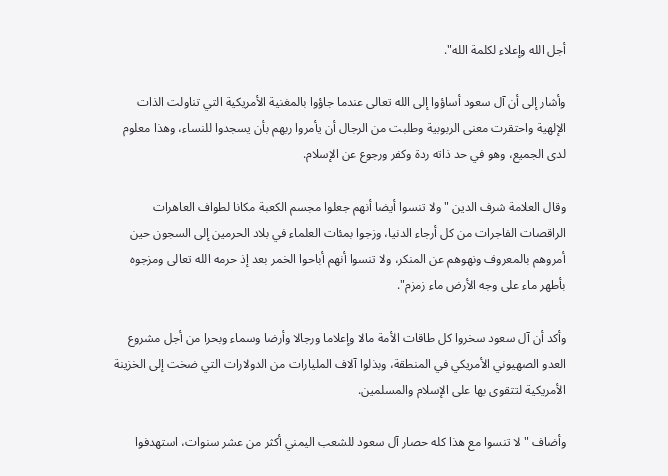أجل الله وإعلاء لكلمة الله".

وأشار إلى أن آل سعود أساؤوا إلى الله تعالى عندما جاؤوا بالمغنية الأمريكية التي تناولت الذات الإلهية واحتقرت معنى الربوبية وطلبت من الرجال أن يأمروا ربهم بأن يسجدوا للنساء، وهذا معلوم لدى الجميع، وهو في حد ذاته ردة وكفر ورجوع عن الإسلام.

وقال العلامة شرف الدين "ولا تنسوا أيضا أنهم جعلوا مجسم الكعبة مكانا لطواف العاهرات الراقصات الفاجرات من كل أرجاء الدنيا، وزجوا بمئات العلماء في بلاد الحرمين إلى السجون حين أمروهم بالمعروف ونهوهم عن المنكر، ولا تنسوا أنهم أباحوا الخمر بعد إذ حرمه الله تعالى ومزجوه بأطهر ماء على وجه الأرض ماء زمزم".

وأكد أن آل سعود سخروا كل طاقات الأمة مالا وإعلاما ورجالا وأرضا وسماء وبحرا من أجل مشروع العدو الصهيوني الأمريكي في المنطقة، وبذلوا آلاف المليارات من الدولارات التي ضخت إلى الخزينة الأمريكية لتتقوى بها على الإسلام والمسلمين.

وأضاف " لا تنسوا مع هذا كله حصار آل سعود للشعب اليمني أكثر من عشر سنوات، استهدفوا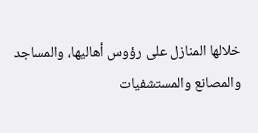خلالها المنازل على رؤوس أهاليها، والمساجد والمصانع والمستشفيات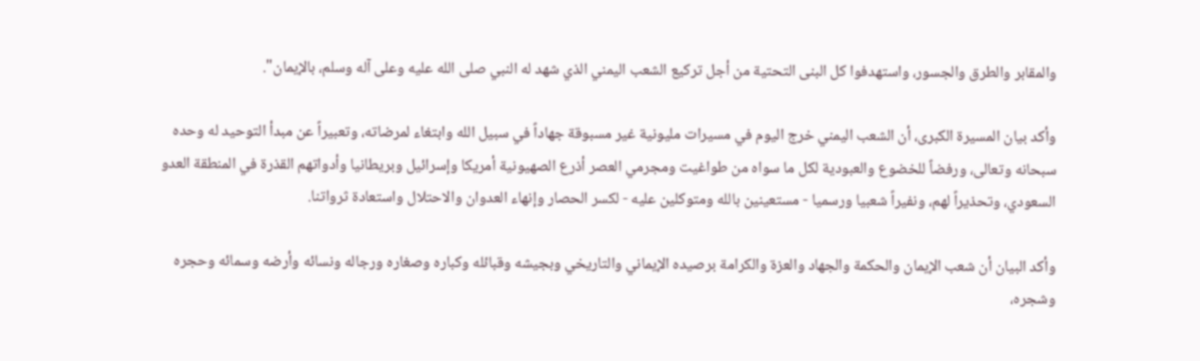والمقابر والطرق والجسور، واستهدفوا كل البنى التحتية من أجل تركيع الشعب اليمني الذي شهد له النبي صلى الله عليه وعلى آله وسلم، بالإيمان".

وأكد بيان المسيرة الكبرى، أن الشعب اليمني خرج اليوم في مسيرات مليونية غير مسبوقة جهاداً في سبيل الله وابتغاء لمرضاته، وتعبيراً عن مبدأ التوحيد له وحده سبحانه وتعالى، ورفضاً للخضوع والعبودية لكل ما سواه من طواغيت ومجرمي العصر أذرع الصهيونية أمريكا وإسرائيل وبريطانيا وأدواتهم القذرة في المنطقة العدو السعودي، وتحذيراً لهم، ونفيراً شعبيا ورسميا - مستعينين بالله ومتوكلين عليه - لكسر الحصار وإنهاء العدوان والاحتلال واستعادة ثرواتنا.

وأكد البيان أن شعب الإيمان والحكمة والجهاد والعزة والكرامة برصيده الإيماني والتاريخي وبجيشه وقبائله وكباره وصغاره ورجاله ونسائه وأرضه وسمائه وحجره وشجره،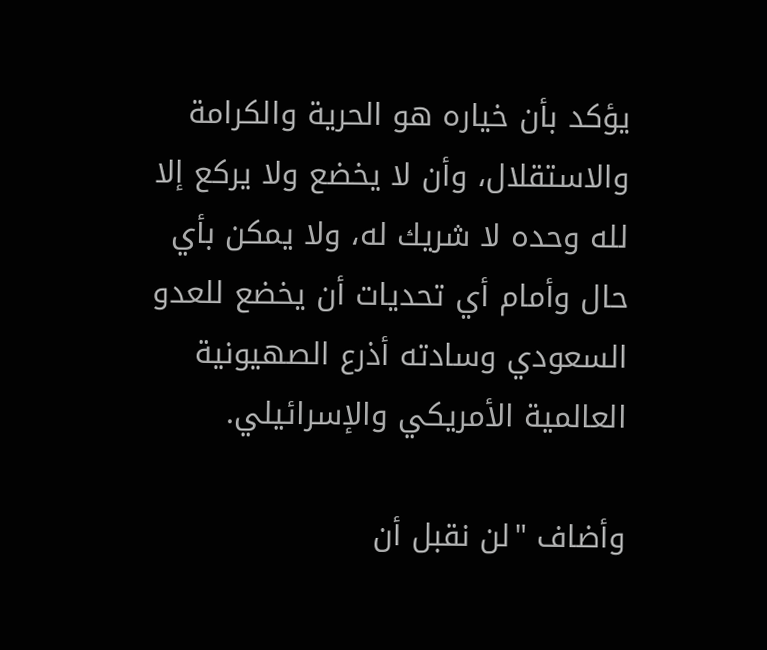يؤكد بأن خياره هو الحرية والكرامة والاستقلال، وأن لا يخضع ولا يركع إلا لله وحده لا شريك له، ولا يمكن بأي حال وأمام أي تحديات أن يخضع للعدو السعودي وسادته أذرع الصهيونية العالمية الأمريكي والإسرائيلي.

وأضاف "لن نقبل أن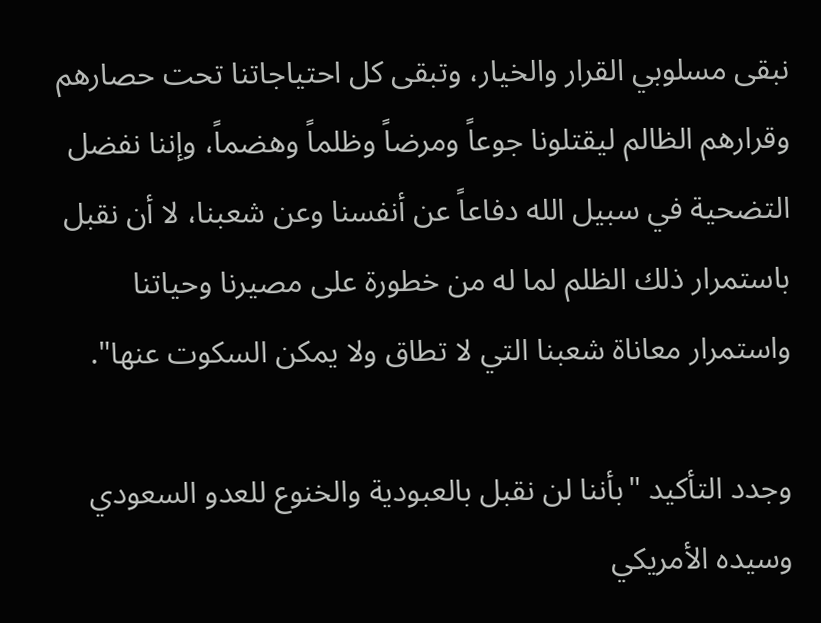نبقى مسلوبي القرار والخيار، وتبقى كل احتياجاتنا تحت حصارهم وقرارهم الظالم ليقتلونا جوعاً ومرضاً وظلماً وهضماً، وإننا نفضل التضحية في سبيل الله دفاعاً عن أنفسنا وعن شعبنا، لا أن نقبل باستمرار ذلك الظلم لما له من خطورة على مصيرنا وحياتنا واستمرار معاناة شعبنا التي لا تطاق ولا يمكن السكوت عنها".

وجدد التأكيد "بأننا لن نقبل بالعبودية والخنوع للعدو السعودي وسيده الأمريكي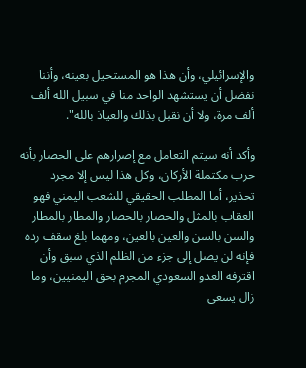والإسرائيلي، وأن هذا هو المستحيل بعينه، وأننا نفضل أن يستشهد الواحد منا في سبيل الله ألف ألف مرة، ولا أن نقبل بذلك والعياذ بالله".

وأكد أنه سيتم التعامل مع إصرارهم على الحصار بأنه حرب مكتملة الأركان، وكل هذا ليس إلا مجرد تحذير، أما المطلب الحقيقي للشعب اليمني فهو العقاب بالمثل والحصار بالحصار والمطار بالمطار والسن بالسن والعين بالعين، ومهما بلغ سقف رده فإنه لن يصل إلى جزء من الظلم الذي سبق وأن اقترفه العدو السعودي المجرم بحق اليمنيين، وما زال يسعى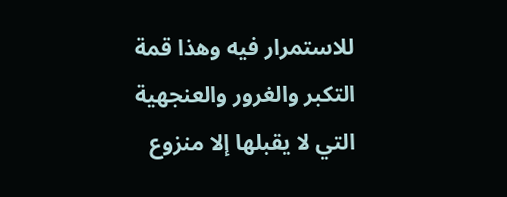للاستمرار فيه وهذا قمة التكبر والغرور والعنجهية التي لا يقبلها إلا منزوع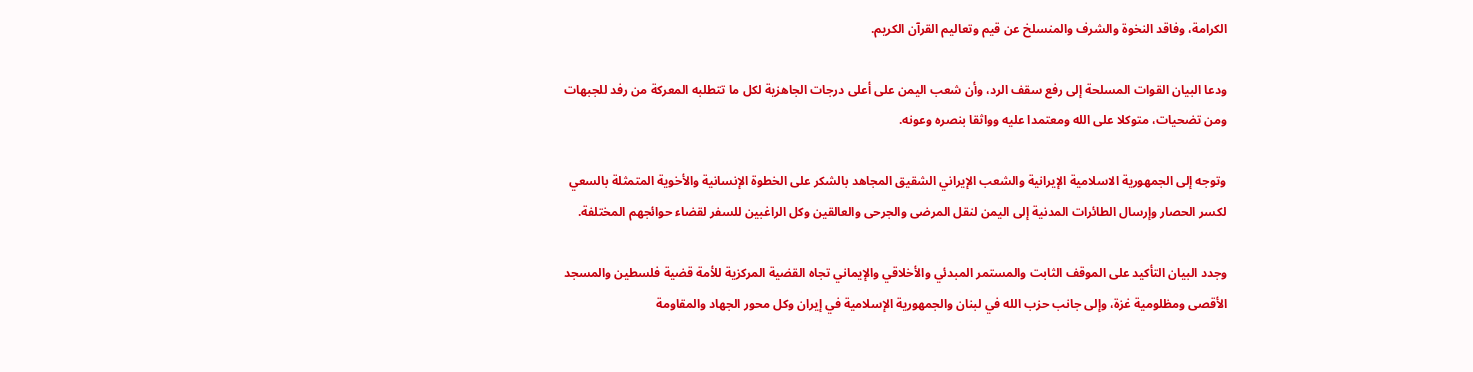الكرامة، وفاقد النخوة والشرف والمنسلخ عن قيم وتعاليم القرآن الكريم.

ودعا البيان القوات المسلحة إلى رفع سقف الرد، وأن شعب اليمن على أعلى درجات الجاهزية لكل ما تتطلبه المعركة من رفد للجبهات ومن تضحيات، متوكلا على الله ومعتمدا عليه وواثقا بنصره وعونه.

وتوجه إلى الجمهورية الاسلامية الإيرانية والشعب الإيراني الشقيق المجاهد بالشكر على الخطوة الإنسانية والأخوية المتمثلة بالسعي لكسر الحصار وإرسال الطائرات المدنية إلى اليمن لنقل المرضى والجرحى والعالقين وكل الراغبين للسفر لقضاء حوائجهم المختلفة.

وجدد البيان التأكيد على الموقف الثابت والمستمر المبدئي والأخلاقي والإيماني تجاه القضية المركزية للأمة قضية فلسطين والمسجد الأقصى ومظلومية غزة، وإلى جانب حزب الله في لبنان والجمهورية الإسلامية في إيران وكل محور الجهاد والمقاومة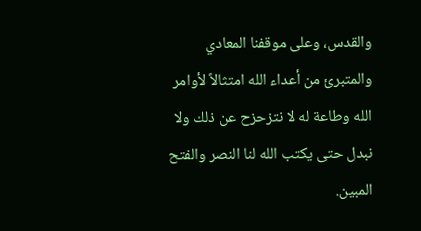والقدس، وعلى موقفنا المعادي والمتبرئ من أعداء الله امتثالاً لأوامر الله وطاعة له لا نتزحزح عن ذلك ولا نبدل حتى يكتب الله لنا النصر والفتح المبين.